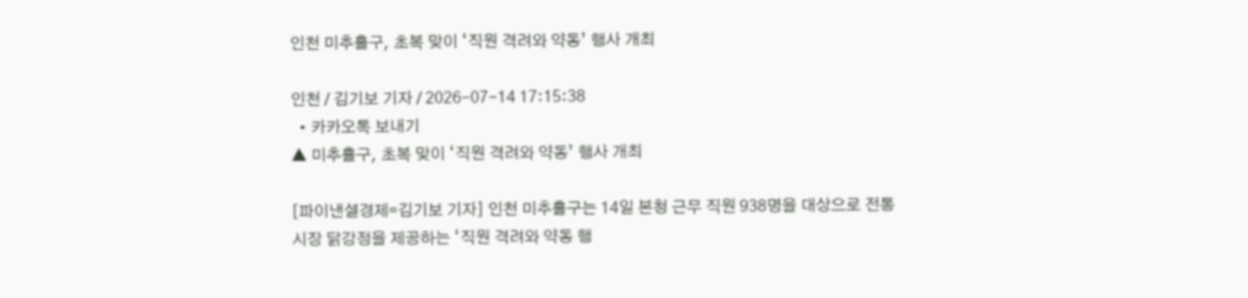인천 미추홀구, 초복 맞이 ‘직원 격려와 약동’ 행사 개최

인천 / 김기보 기자 / 2026-07-14 17:15:38
  • 카카오톡 보내기
▲ 미추홀구, 초복 맞이 ‘직원 격려와 약동’ 행사 개최

[파이낸셜경제=김기보 기자] 인천 미추홀구는 14일 본청 근무 직원 938명을 대상으로 전통시장 닭강정을 제공하는 ‘직원 격려와 약동 행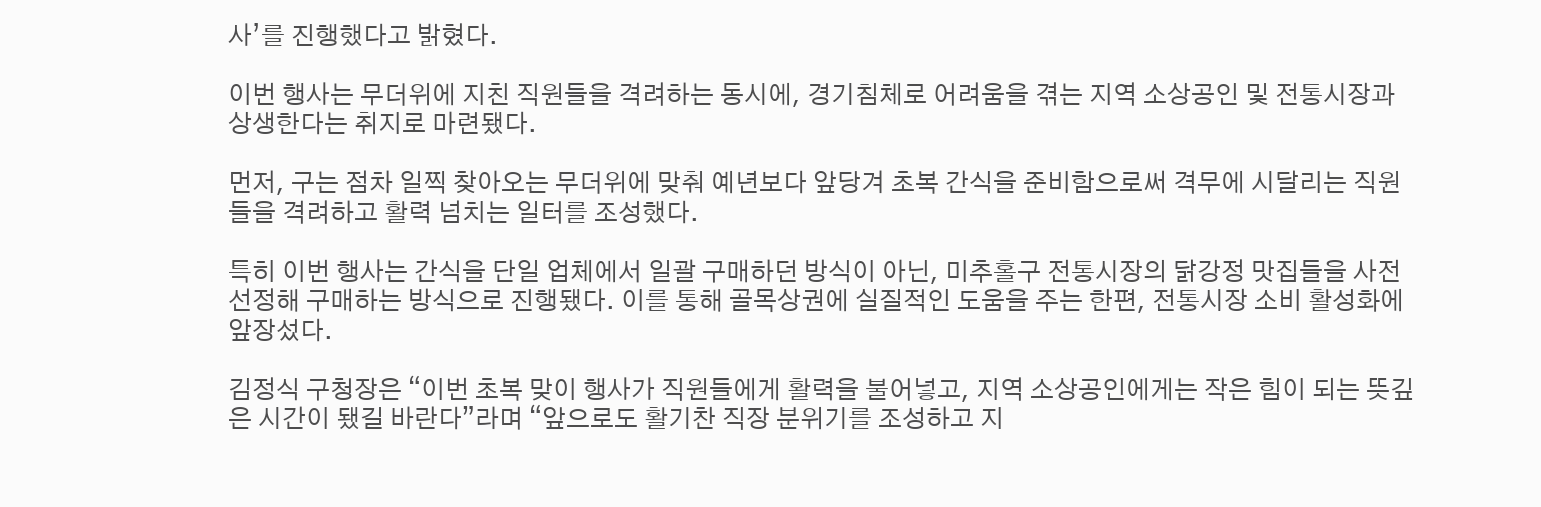사’를 진행했다고 밝혔다.

이번 행사는 무더위에 지친 직원들을 격려하는 동시에, 경기침체로 어려움을 겪는 지역 소상공인 및 전통시장과 상생한다는 취지로 마련됐다.

먼저, 구는 점차 일찍 찾아오는 무더위에 맞춰 예년보다 앞당겨 초복 간식을 준비함으로써 격무에 시달리는 직원들을 격려하고 활력 넘치는 일터를 조성했다.

특히 이번 행사는 간식을 단일 업체에서 일괄 구매하던 방식이 아닌, 미추홀구 전통시장의 닭강정 맛집들을 사전 선정해 구매하는 방식으로 진행됐다. 이를 통해 골목상권에 실질적인 도움을 주는 한편, 전통시장 소비 활성화에 앞장섰다.

김정식 구청장은 “이번 초복 맞이 행사가 직원들에게 활력을 불어넣고, 지역 소상공인에게는 작은 힘이 되는 뜻깊은 시간이 됐길 바란다”라며 “앞으로도 활기찬 직장 분위기를 조성하고 지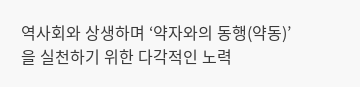역사회와 상생하며 ‘약자와의 동행(약동)’을 실천하기 위한 다각적인 노력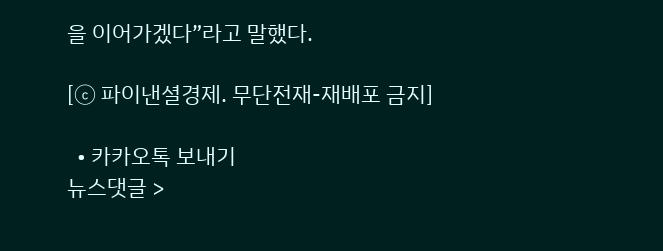을 이어가겠다”라고 말했다.

[ⓒ 파이낸셜경제. 무단전재-재배포 금지]

  • 카카오톡 보내기
뉴스댓글 >